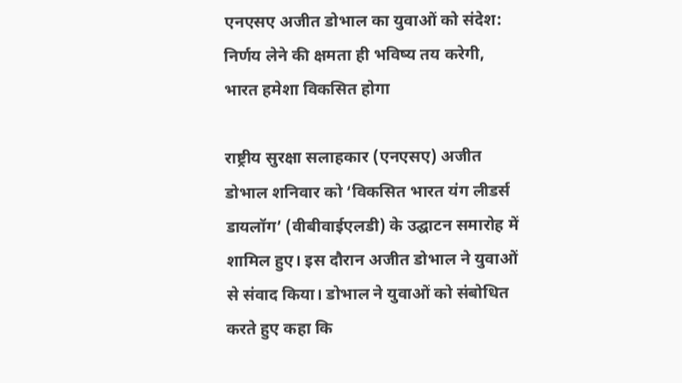एनएसए अजीत डोभाल का युवाओं को संदेश: निर्णय लेने की क्षमता ही भविष्य तय करेगी, भारत हमेशा विकसित होगा

राष्ट्रीय सुरक्षा सलाहकार (एनएसए) अजीत डोभाल शनिवार को ‘विकसित भारत यंग लीडर्स डायलॉग’ (वीबीवाईएलडी) के उद्घाटन समारोह में शामिल हुए। इस दौरान अजीत डोभाल ने युवाओं से संवाद किया। डोभाल ने युवाओं को संबोधित करते हुए कहा कि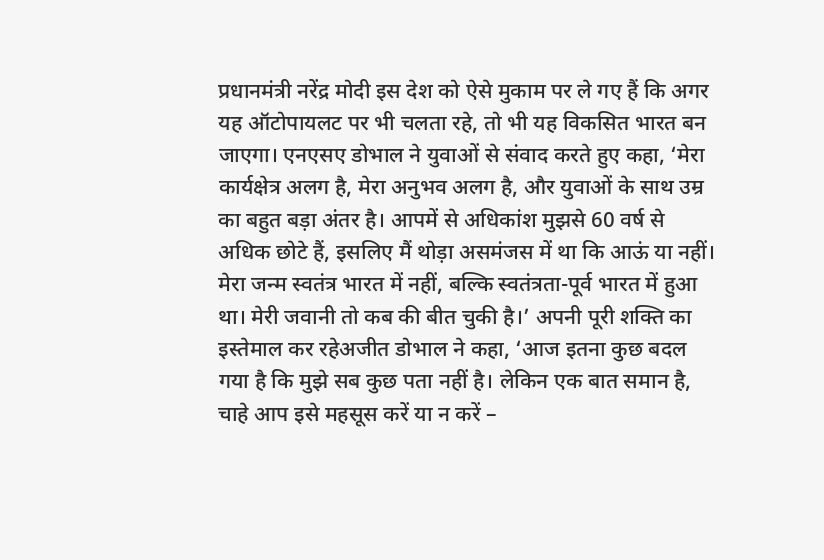प्रधानमंत्री नरेंद्र मोदी इस देश को ऐसे मुकाम पर ले गए हैं कि अगर यह ऑटोपायलट पर भी चलता रहे, तो भी यह विकसित भारत बन जाएगा। एनएसए डोभाल ने युवाओं से संवाद करते हुए कहा, ‘मेरा कार्यक्षेत्र अलग है, मेरा अनुभव अलग है, और युवाओं के साथ उम्र का बहुत बड़ा अंतर है। आपमें से अधिकांश मुझसे 60 वर्ष से अधिक छोटे हैं, इसलिए मैं थोड़ा असमंजस में था कि आऊं या नहीं। मेरा जन्म स्वतंत्र भारत में नहीं, बल्कि स्वतंत्रता-पूर्व भारत में हुआ था। मेरी जवानी तो कब की बीत चुकी है।’ अपनी पूरी शक्ति का इस्तेमाल कर रहेअजीत डोभाल ने कहा, ‘आज इतना कुछ बदल गया है कि मुझे सब कुछ पता नहीं है। लेकिन एक बात समान है, चाहे आप इसे महसूस करें या न करें –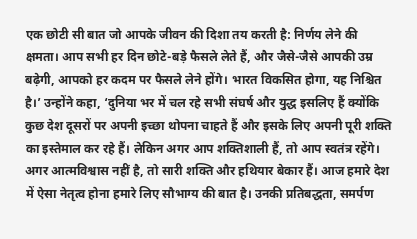एक छोटी सी बात जो आपके जीवन की दिशा तय करती है: निर्णय लेने की क्षमता। आप सभी हर दिन छोटे-बड़े फैसले लेते हैं, और जैसे-जैसे आपकी उम्र बढ़ेगी, आपको हर कदम पर फैसले लेने होंगे। भारत विकसित होगा, यह निश्चित है।’ उन्होंने कहा, ‘दुनिया भर में चल रहे सभी संघर्ष और युद्ध इसलिए हैं क्योंकि कुछ देश दूसरों पर अपनी इच्छा थोपना चाहते हैं और इसके लिए अपनी पूरी शक्ति का इस्तेमाल कर रहे हैं। लेकिन अगर आप शक्तिशाली हैं, तो आप स्वतंत्र रहेंगे। अगर आत्मविश्वास नहीं है, तो सारी शक्ति और हथियार बेकार हैं। आज हमारे देश में ऐसा नेतृत्व होना हमारे लिए सौभाग्य की बात है। उनकी प्रतिबद्धता, समर्पण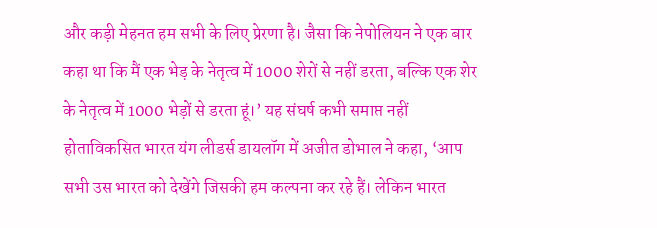और कड़ी मेहनत हम सभी के लिए प्रेरणा है। जैसा कि नेपोलियन ने एक बार कहा था कि मैं एक भेड़ के नेतृत्व में 1000 शेरों से नहीं डरता, बल्कि एक शेर के नेतृत्व में 1000 भेड़ों से डरता हूं।’ यह संघर्ष कभी समाप्त नहीं होताविकसित भारत यंग लीडर्स डायलॉग में अजीत डोभाल ने कहा, ‘आप सभी उस भारत को देखेंगे जिसकी हम कल्पना कर रहे हैं। लेकिन भारत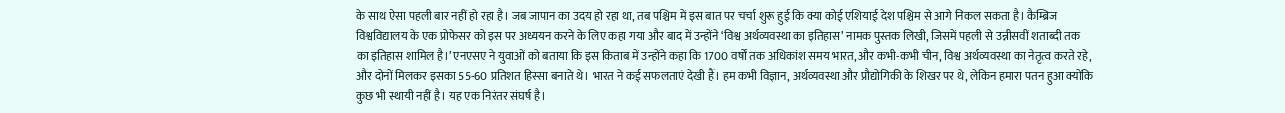के साथ ऐसा पहली बार नहीं हो रहा है। जब जापान का उदय हो रहा था, तब पश्चिम में इस बात पर चर्चा शुरू हुई कि क्या कोई एशियाई देश पश्चिम से आगे निकल सकता है। कैम्ब्रिज विश्वविद्यालय के एक प्रोफेसर को इस पर अध्ययन करने के लिए कहा गया और बाद में उन्होंने ‘विश्व अर्थव्यवस्था का इतिहास’ नामक पुस्तक लिखी, जिसमें पहली से उन्नीसवीं शताब्दी तक का इतिहास शामिल है।’ एनएसए ने युवाओं को बताया कि इस किताब में उन्होंने कहा कि 1700 वर्षों तक अधिकांश समय भारत, और कभी-कभी चीन, विश्व अर्थव्यवस्था का नेतृत्व करते रहे, और दोनों मिलकर इसका 55-60 प्रतिशत हिस्सा बनाते थे। भारत ने कई सफलताएं देखी हैं। हम कभी विज्ञान, अर्थव्यवस्था और प्रौद्योगिकी के शिखर पर थे, लेकिन हमारा पतन हुआ क्योंकि कुछ भी स्थायी नहीं है। यह एक निरंतर संघर्ष है।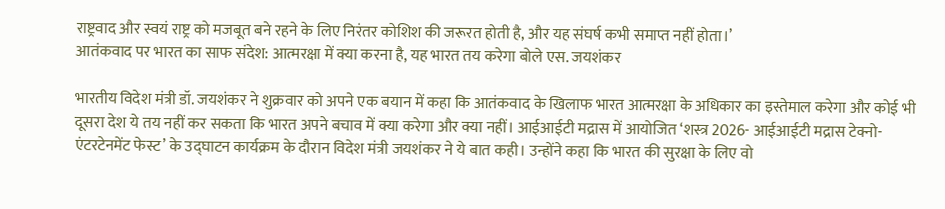राष्ट्रवाद और स्वयं राष्ट्र को मजबूत बने रहने के लिए निरंतर कोशिश की जरूरत होती है, और यह संघर्ष कभी समाप्त नहीं होता।’
आतंकवाद पर भारत का साफ संदेश: आत्मरक्षा में क्या करना है, यह भारत तय करेगा बोले एस. जयशंकर

भारतीय विदेश मंत्री डॉ. जयशंकर ने शुक्रवार को अपने एक बयान में कहा कि आतंकवाद के खिलाफ भारत आत्मरक्षा के अधिकार का इस्तेमाल करेगा और कोई भी दूसरा देश ये तय नहीं कर सकता कि भारत अपने बचाव में क्या करेगा और क्या नहीं। आईआईटी मद्रास में आयोजित ‘शस्त्र 2026- आईआईटी मद्रास टेक्नो-एंटरटेनमेंट फेस्ट’ के उद्घाटन कार्यक्रम के दौरान विदेश मंत्री जयशंकर ने ये बात कही। उन्होंने कहा कि भारत की सुरक्षा के लिए वो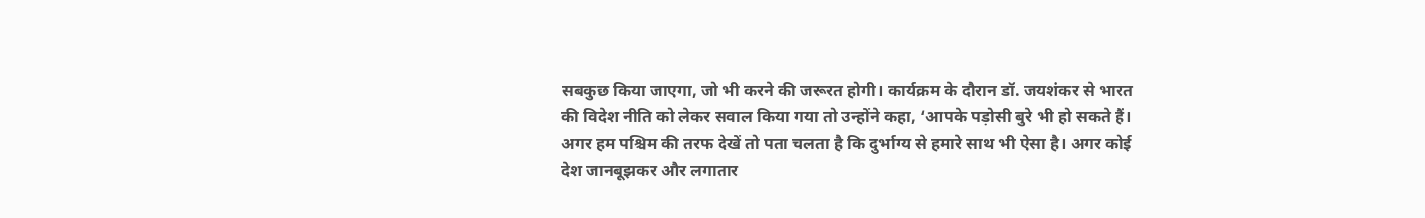सबकुछ किया जाएगा, जो भी करने की जरूरत होगी। कार्यक्रम के दौरान डॉ. जयशंकर से भारत की विदेश नीति को लेकर सवाल किया गया तो उन्होंने कहा, ‘आपके पड़ोसी बुरे भी हो सकते हैं। अगर हम पश्चिम की तरफ देखें तो पता चलता है कि दुर्भाग्य से हमारे साथ भी ऐसा है। अगर कोई देश जानबूझकर और लगातार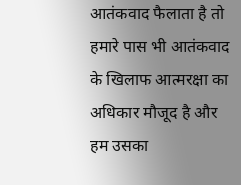आतंकवाद फैलाता है तो हमारे पास भी आतंकवाद के खिलाफ आत्मरक्षा का अधिकार मौजूद है और हम उसका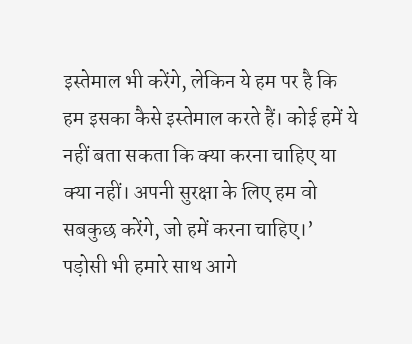इस्तेमाल भी करेंगे, लेकिन ये हम पर है कि हम इसका कैसे इस्तेमाल करते हैं। कोई हमें ये नहीं बता सकता कि क्या करना चाहिए या क्या नहीं। अपनी सुरक्षा के लिए हम वो सबकुछ करेंगे, जो हमें करना चाहिए।’ पड़ोसी भी हमारे साथ आगे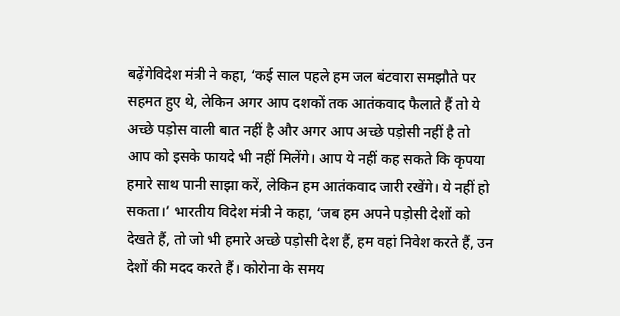बढ़ेंगेविदेश मंत्री ने कहा, ‘कई साल पहले हम जल बंटवारा समझौते पर सहमत हुए थे, लेकिन अगर आप दशकों तक आतंकवाद फैलाते हैं तो ये अच्छे पड़ोस वाली बात नहीं है और अगर आप अच्छे पड़ोसी नहीं है तो आप को इसके फायदे भी नहीं मिलेंगे। आप ये नहीं कह सकते कि कृपया हमारे साथ पानी साझा करें, लेकिन हम आतंकवाद जारी रखेंगे। ये नहीं हो सकता।’ भारतीय विदेश मंत्री ने कहा, ‘जब हम अपने पड़ोसी देशों को देखते हैं, तो जो भी हमारे अच्छे पड़ोसी देश हैं, हम वहां निवेश करते हैं, उन देशों की मदद करते हैं। कोरोना के समय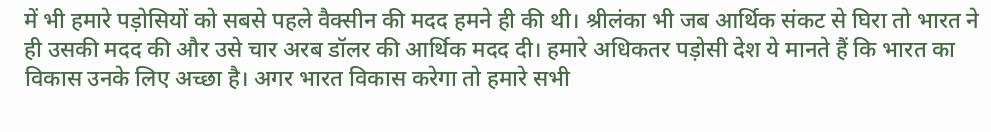में भी हमारे पड़ोसियों को सबसे पहले वैक्सीन की मदद हमने ही की थी। श्रीलंका भी जब आर्थिक संकट से घिरा तो भारत ने ही उसकी मदद की और उसे चार अरब डॉलर की आर्थिक मदद दी। हमारे अधिकतर पड़ोसी देश ये मानते हैं कि भारत का विकास उनके लिए अच्छा है। अगर भारत विकास करेगा तो हमारे सभी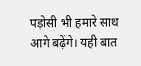पड़ोसी भी हमारे साथ आगे बढ़ेंगे। यही बात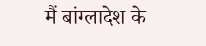मैं बांग्लादेश के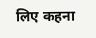लिए कहना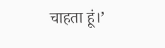चाहता हूं।’